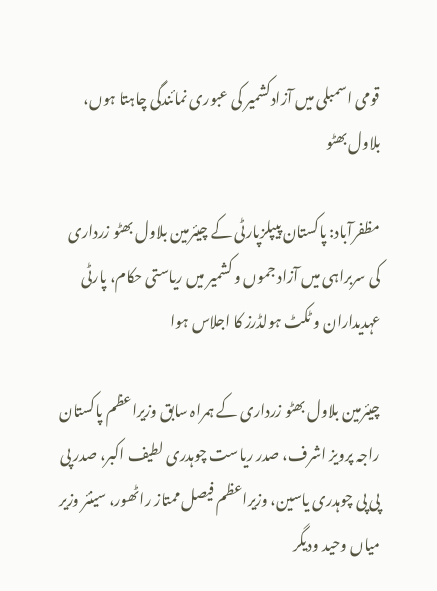قومی اسمبلی میں آزادکشمیر کی عبوری نمائندگی چاہتا ہوں، بلاول بھٹو

مظفرآباد: پاکستان پیپلزپارٹی کے چیئرمین بلاول بھٹو زرداری کی سربراہی میں آزاد جموں و کشمیر میں ریاستی حکام، پارٹی عہدیداران و ٹکٹ ہولڈرز کا اجلاس ہوا

چیئرمین بلاول بھٹو زرداری کے ہمراہ سابق وزیراعظم پاکستان راجہ پرویز اشرف، صدر ریاست چوہدری لطیف اکبر، صدر پی پی پی چوہدری یاسین، وزیراعظم فیصل ممتاز راٹھور، سینئر وزیر میاں وحید ودیگر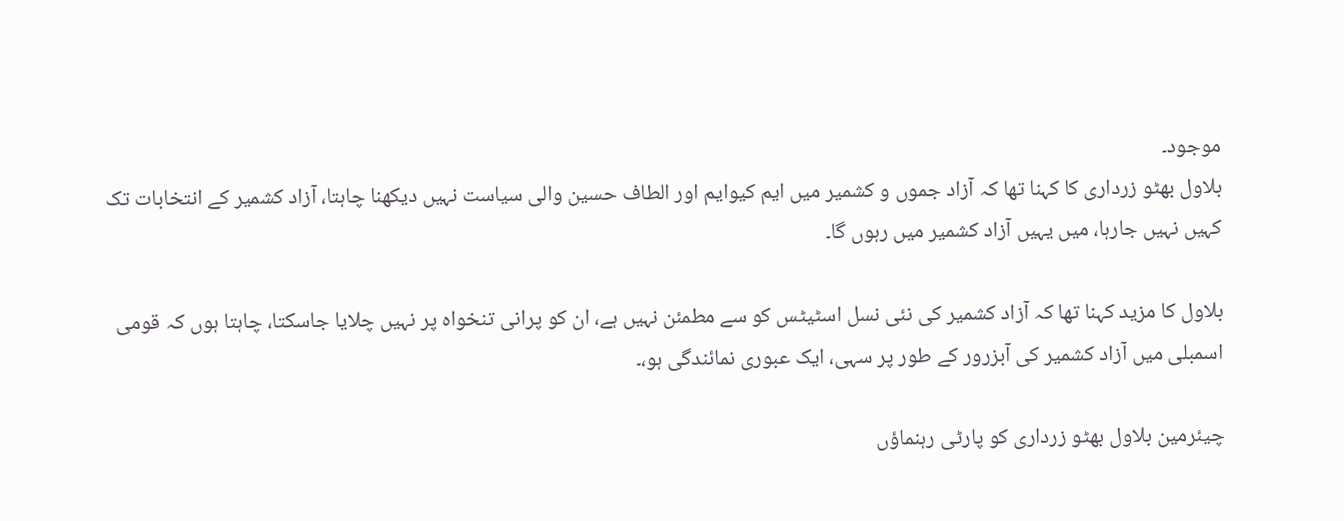موجود۔
بلاول بھٹو زرداری کا کہنا تھا کہ آزاد جموں و کشمیر میں ایم کیوایم اور الطاف حسین والی سیاست نہیں دیکھنا چاہتا، آزاد کشمیر کے انتخابات تک کہیں نہیں جارہا، میں یہیں آزاد کشمیر میں رہوں گا۔

بلاول کا مزید کہنا تھا کہ آزاد کشمیر کی نئی نسل اسٹیٹس کو سے مطمئن نہیں ہے، ان کو پرانی تنخواہ پر نہیں چلایا جاسکتا، چاہتا ہوں کہ قومی اسمبلی میں آزاد کشمیر کی آبزرور کے طور پر سہی، ایک عبوری نمائندگی ہو،۔

چیئرمین بلاول بھٹو زرداری کو پارٹی رہنماؤں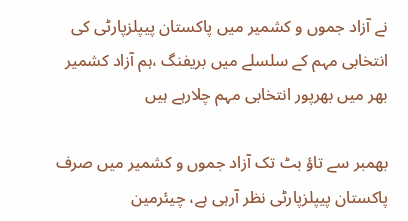نے آزاد جموں و کشمیر میں پاکستان پیپلزپارٹی کی انتخابی مہم کے سلسلے میں بریفنگ ،ہم آزاد کشمیر بھر میں بھرپور انتخابی مہم چلارہے ہیں

بھمبر سے تاؤ بٹ تک آزاد جموں و کشمیر میں صرف پاکستان پیپلزپارٹی نظر آرہی ہے، چیئرمین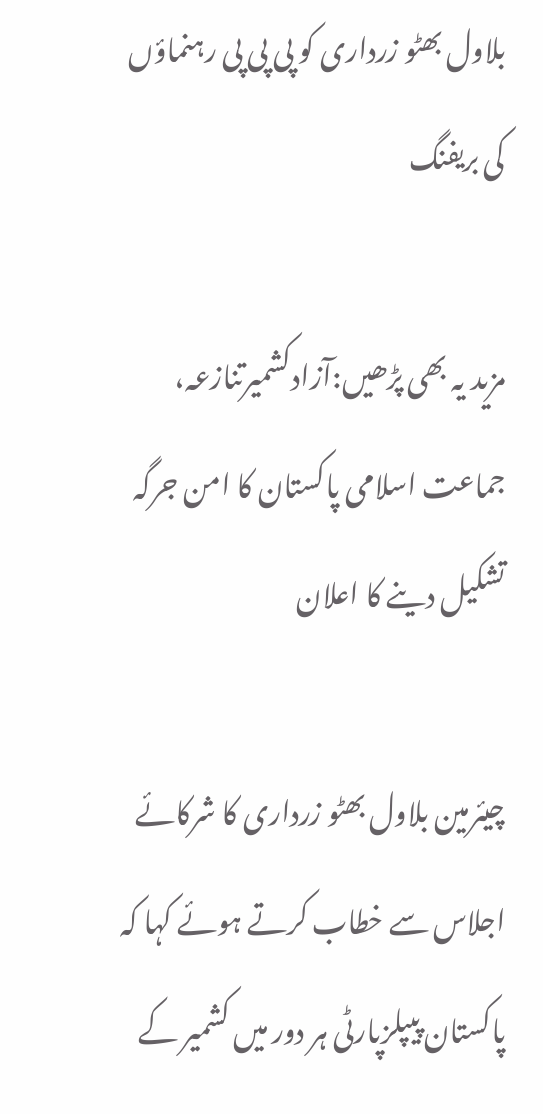بلاول بھٹو زرداری کو پی پی پی رہنماؤں کی بریفنگ

مزید یہ بھی پڑھیں:آزادکشمیرتنازعہ، جماعت اسلامی پاکستان کا امن جرگہ تشکیل دینے کا اعلان

چیئرمین بلاول بھٹو زرداری کا شرکائے اجلاس سے خطاب کرتے ہوئے کہا کہ پاکستان پیپلزپارٹی ہر دور میں کشمیر کے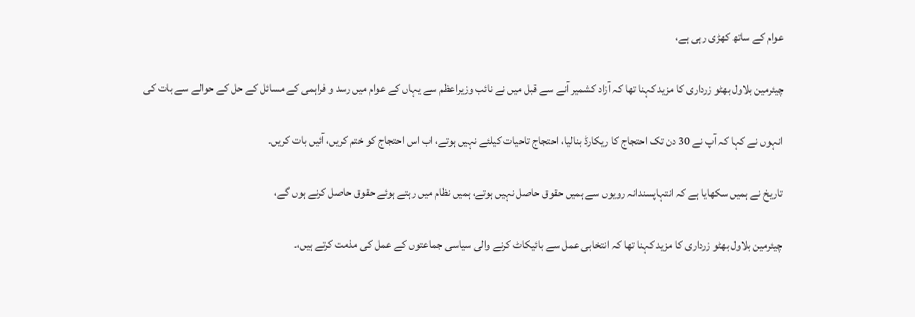عوام کے ساتھ کھڑی رہی ہے،

چیئرمین بلاول بھٹو زرداری کا مزید کہنا تھا کہ آزاد کشمیر آنے سے قبل میں نے نائب وزیراعظم سے یہاں کے عوام میں رسد و فراہمی کے مسائل کے حل کے حوالے سے بات کی

انہوں نے کہا کہ آپ نے 30 دن تک احتجاج کا ریکارڈ بنالیا، احتجاج تاحیات کیلئے نہیں ہوتے، اب اس احتجاج کو ختم کریں، آئیں بات کریں۔

تاریخ نے ہمیں سکھایا ہے کہ انتہاپسندانہ رویوں سے ہمیں حقوق حاصل نہیں ہوتے، ہمیں نظام میں رہتے ہوئے حقوق حاصل کرنے ہوں گے،

چیئرمین بلاول بھٹو زرداری کا مزید کہنا تھا کہ انتخابی عمل سے بائیکاٹ کرنے والی سیاسی جماعتوں کے عمل کی مذمت کرتے ہیں،۔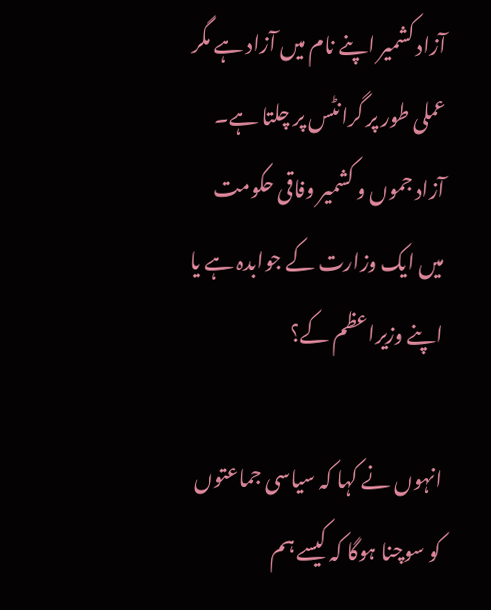آزاد کشمیر اپنے نام میں آزاد ہے مگر عملی طور پر گرانٹس پر چلتا ہے۔ آزاد جموں و کشمیر وفاقی حکومت میں ایک وزارت کے جوابدہ ہے یا اپنے وزیراعظم کے؟

انہوں نے کہا کہ سیاسی جماعتوں کو سوچنا ہوگا کہ کیسے ہم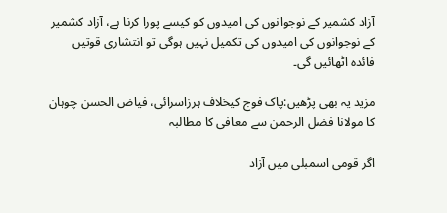آزاد کشمیر کے نوجوانوں کی امیدوں کو کیسے پورا کرنا ہے، آزاد کشمیر کے نوجوانوں کی امیدوں کی تکمیل نہیں ہوگی تو انتشاری قوتیں فائدہ اٹھائیں گی۔

مزید یہ بھی پڑھیں:پاک فوج کیخلاف ہرزاسرائی، فیاض الحسن چوہان کا مولانا فضل الرحمن سے معافی کا مطالبہ

اگر قومی اسمبلی میں آزاد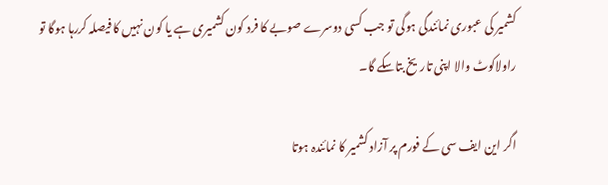کشمیر کی عبوری نمائندگی ہوگی تو جب کسی دوسرے صوبے کا فرد کون کشمیری ہے یا کون نہیں کا فیصلہ کررہا ہوگا تو راولاکوٹ والا اپنی تاریخ بتاسکے گا۔

اگر این ایف سی کے فورم پر آزاد کشمیر کا نمائندہ ہوتا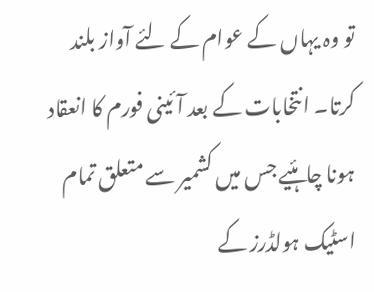تو وہ یہاں کے عوام کے لئے آواز بلند کرتا۔ انتخابات کے بعد آئینی فورم کا انعقاد ہونا چاہئیے جس میں کشمیر سے متعلق تمام اسٹیک ہولڈرز کے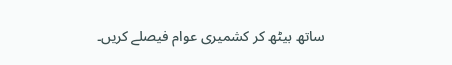ساتھ بیٹھ کر کشمیری عوام فیصلے کریں۔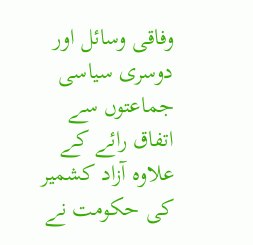وفاقی وسائل اور دوسری سیاسی جماعتوں سے اتفاق رائے کے علاوہ آزاد کشمیر کی حکومت نے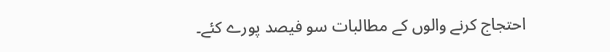احتجاج کرنے والوں کے مطالبات سو فیصد پورے کئے۔